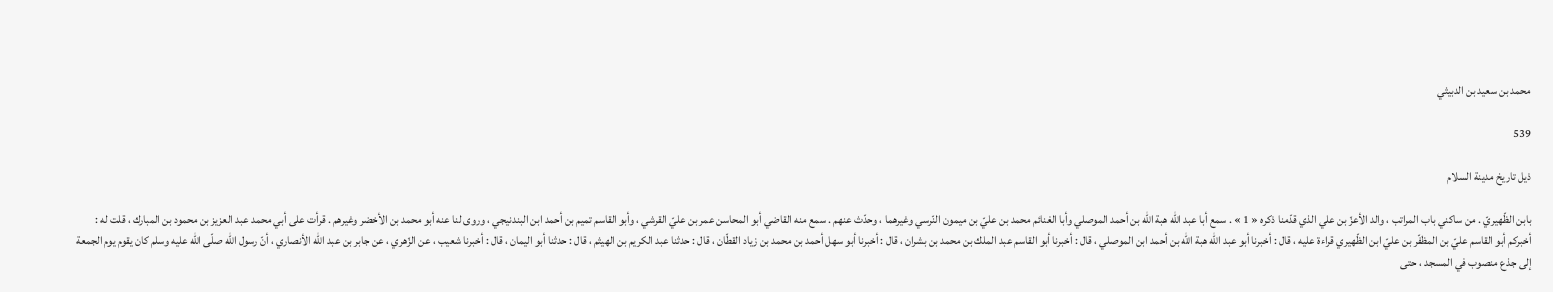محمد بن سعيد بن الدبيثي

539

ذيل تاريخ مدينة السلام

بابن الظّهيريّ . من ساكني باب المراتب ، والد الأعزّ بن علي الذي قدّمنا ذكره « 1 » . سمع أبا عبد اللّه هبة اللّه بن أحمد الموصلي وأبا الغنائم محمد بن عليّ بن ميمون النّرسي وغيرهما ، وحدّث عنهم . سمع منه القاضي أبو المحاسن عمر بن عليّ القرشي ، وأبو القاسم تميم بن أحمد ابن البندنيجي ، وروى لنا عنه أبو محمد بن الأخضر وغيرهم . قرأت على أبي محمد عبد العزيز بن محمود بن المبارك ، قلت له : أخبركم أبو القاسم عليّ بن المظفّر بن عليّ ابن الظّهيري قراءة عليه ، قال : أخبرنا أبو عبد اللّه هبة اللّه بن أحمد ابن الموصلي ، قال : أخبرنا أبو القاسم عبد الملك بن محمد بن بشران ، قال : أخبرنا أبو سهل أحمد بن محمد بن زياد القطّان ، قال : حدثنا عبد الكريم بن الهيثم ، قال : حدثنا أبو اليمان ، قال : أخبرنا شعيب ، عن الزّهري ، عن جابر بن عبد اللّه الأنصاري ، أنّ رسول اللّه صلّى اللّه عليه وسلم كان يقوم يوم الجمعة إلى جذع منصوب في المسجد ، حتى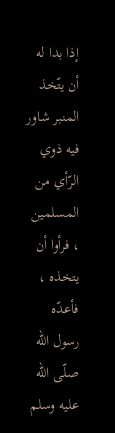إذا بدا له أن يتّخذ المنبر شاور فيه ذوي الرّأي من المسلمين ، فرأوا أن يتخذه ، فأعدّه رسول اللّه صلّى اللّه عليه وسلم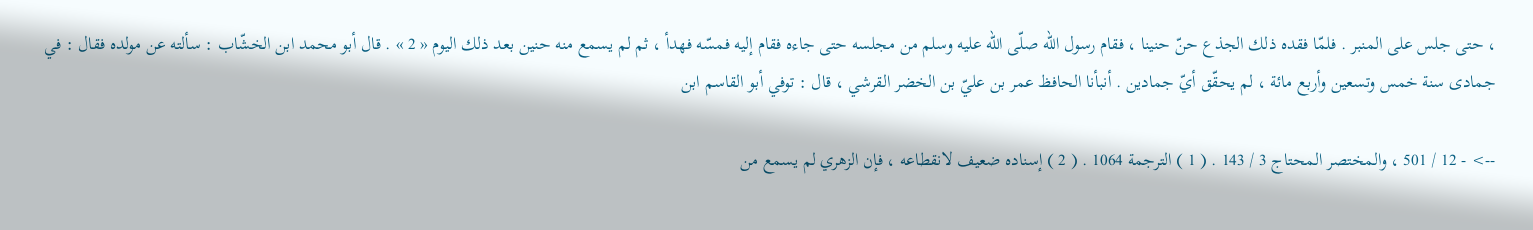، حتى جلس على المنبر . فلمّا فقده ذلك الجذع حنّ حنينا ، فقام رسول اللّه صلّى اللّه عليه وسلم من مجلسه حتى جاءه فقام إليه فمسّه فهدأ ، ثم لم يسمع منه حنين بعد ذلك اليوم « 2 » . قال أبو محمد ابن الخشّاب : سألته عن مولده فقال : في جمادى سنة خمس وتسعين وأربع مائة ، لم يحقّق أيّ جمادين . أنبأنا الحافظ عمر بن عليّ بن الخضر القرشي ، قال : توفي أبو القاسم ابن

--> - 12 / 501 ، والمختصر المحتاج 3 / 143 . ( 1 ) الترجمة 1064 . ( 2 ) إسناده ضعيف لانقطاعه ، فإن الزهري لم يسمع من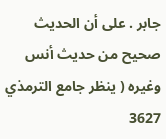جابر . على أن الحديث صحيح من حديث أنس وغيره ( ينظر جامع الترمذي 3627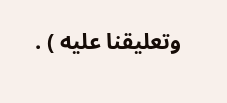وتعليقنا عليه ) .